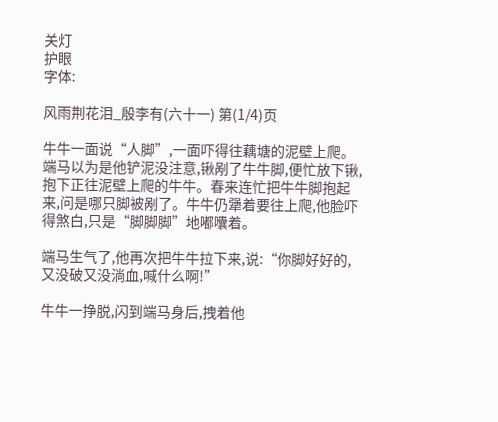关灯
护眼
字体:

风雨荆花泪_殷李有(六十一) 第(1/4)页

牛牛一面说“人脚”,一面吓得往藕塘的泥壁上爬。端马以为是他铲泥没注意,锹剐了牛牛脚,便忙放下锹,抱下正往泥壁上爬的牛牛。春来连忙把牛牛脚抱起来,问是哪只脚被剐了。牛牛仍犟着要往上爬,他脸吓得煞白,只是“脚脚脚”地嘟囔着。

端马生气了,他再次把牛牛拉下来,说:“你脚好好的,又没破又没淌血,喊什么啊!”

牛牛一挣脱,闪到端马身后,拽着他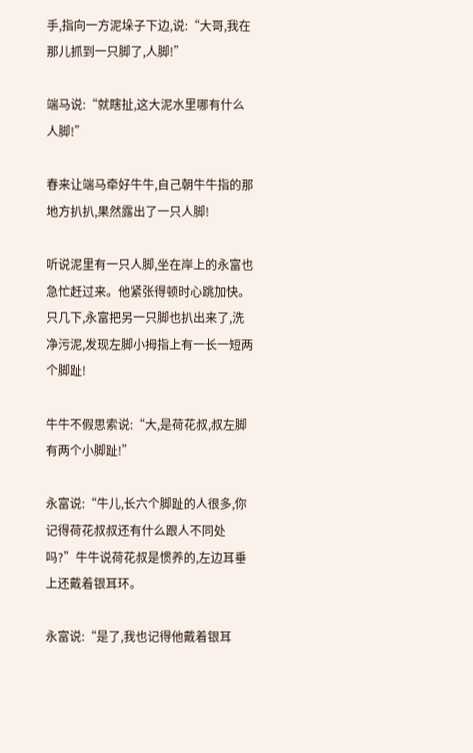手,指向一方泥垛子下边,说:“大哥,我在那儿抓到一只脚了,人脚!”

端马说:“就瞎扯,这大泥水里哪有什么人脚!”

春来让端马牵好牛牛,自己朝牛牛指的那地方扒扒,果然露出了一只人脚!

听说泥里有一只人脚,坐在岸上的永富也急忙赶过来。他紧张得顿时心跳加快。只几下,永富把另一只脚也扒出来了,洗净污泥,发现左脚小拇指上有一长一短两个脚趾!

牛牛不假思索说:“大,是荷花叔,叔左脚有两个小脚趾!”

永富说:“牛儿,长六个脚趾的人很多,你记得荷花叔叔还有什么跟人不同处吗?”牛牛说荷花叔是惯养的,左边耳垂上还戴着银耳环。

永富说:“是了,我也记得他戴着银耳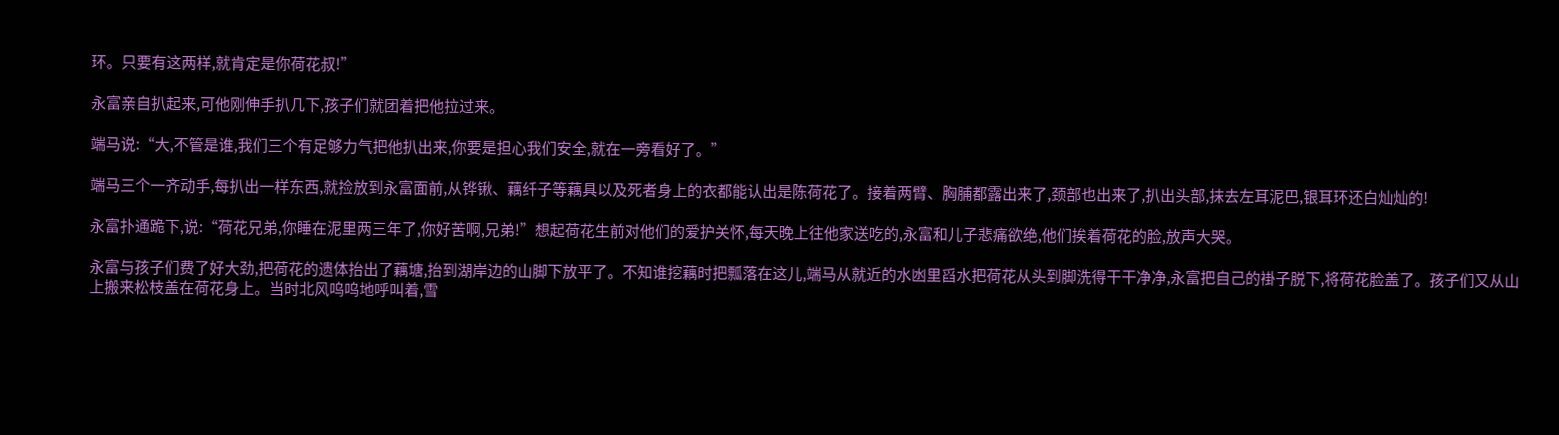环。只要有这两样,就肯定是你荷花叔!”

永富亲自扒起来,可他刚伸手扒几下,孩子们就团着把他拉过来。

端马说:“大,不管是谁,我们三个有足够力气把他扒出来,你要是担心我们安全,就在一旁看好了。”

端马三个一齐动手,每扒出一样东西,就捡放到永富面前,从铧锹、藕纤子等藕具以及死者身上的衣都能认出是陈荷花了。接着两臂、胸脯都露出来了,颈部也出来了,扒出头部,抹去左耳泥巴,银耳环还白灿灿的!

永富扑通跪下,说:“荷花兄弟,你睡在泥里两三年了,你好苦啊,兄弟!”想起荷花生前对他们的爱护关怀,每天晚上往他家送吃的,永富和儿子悲痛欲绝,他们挨着荷花的脸,放声大哭。

永富与孩子们费了好大劲,把荷花的遗体抬出了藕塘,抬到湖岸边的山脚下放平了。不知谁挖藕时把瓢落在这儿,端马从就近的水凼里舀水把荷花从头到脚洗得干干净净,永富把自己的褂子脱下,将荷花脸盖了。孩子们又从山上搬来松枝盖在荷花身上。当时北风呜呜地呼叫着,雪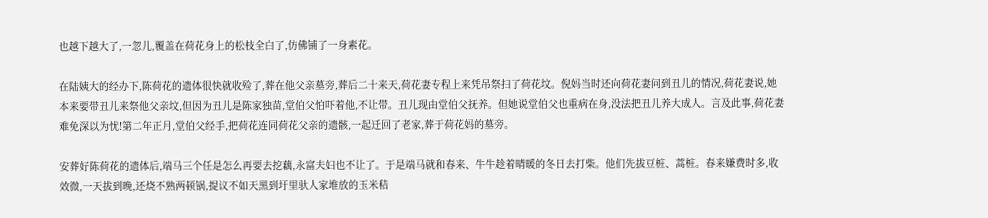也越下越大了,一忽儿,覆盖在荷花身上的松枝全白了,仿佛铺了一身素花。

在陆姨大的经办下,陈荷花的遗体很快就收殓了,葬在他父亲墓旁,葬后二十来天,荷花妻专程上来凭吊祭扫了荷花坟。倪妈当时还向荷花妻问到丑儿的情况,荷花妻说,她本来要带丑儿来祭他父亲坟,但因为丑儿是陈家独苗,堂伯父怕吓着他,不让带。丑儿现由堂伯父抚养。但她说堂伯父也重病在身,没法把丑儿养大成人。言及此事,荷花妻难免深以为忧!第二年正月,堂伯父经手,把荷花连同荷花父亲的遗骸,一起迁回了老家,葬于荷花妈的墓旁。

安葬好陈荷花的遗体后,端马三个任是怎么再要去挖藕,永富夫妇也不让了。于是端马就和春来、牛牛趁着晴暖的冬日去打柴。他们先拔豆桩、蒿桩。春来嫌费时多,收效微,一天拔到晚,还烧不熟两顿锅,提议不如天黑到圩里驮人家堆放的玉米秸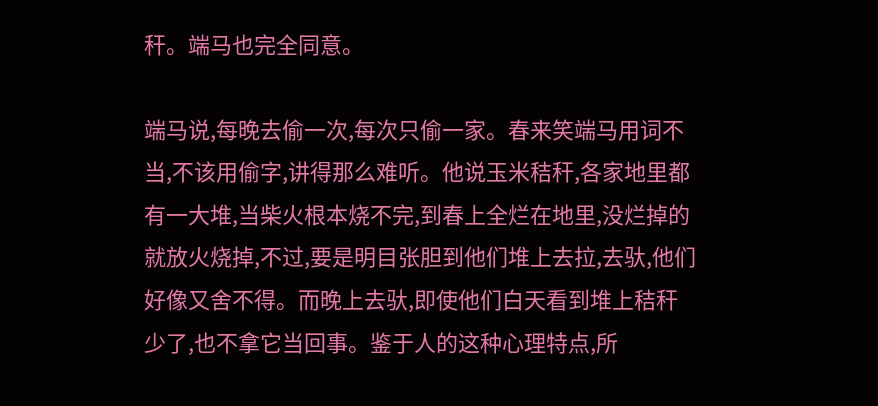秆。端马也完全同意。

端马说,每晚去偷一次,每次只偷一家。春来笑端马用词不当,不该用偷字,讲得那么难听。他说玉米秸秆,各家地里都有一大堆,当柴火根本烧不完,到春上全烂在地里,没烂掉的就放火烧掉,不过,要是明目张胆到他们堆上去拉,去驮,他们好像又舍不得。而晚上去驮,即使他们白天看到堆上秸秆少了,也不拿它当回事。鉴于人的这种心理特点,所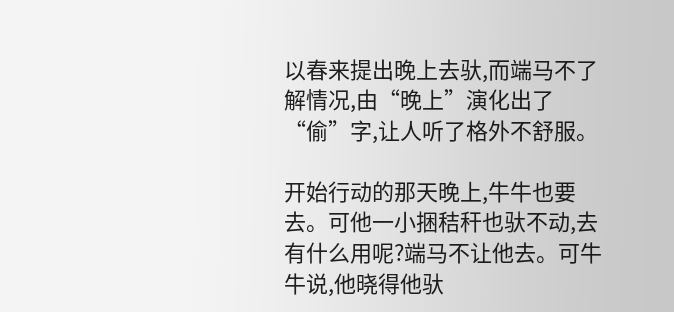以春来提出晚上去驮,而端马不了解情况,由“晚上”演化出了“偷”字,让人听了格外不舒服。

开始行动的那天晚上,牛牛也要去。可他一小捆秸秆也驮不动,去有什么用呢?端马不让他去。可牛牛说,他晓得他驮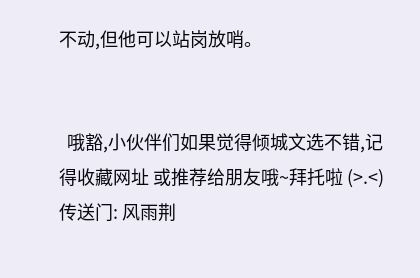不动,但他可以站岗放哨。


  哦豁,小伙伴们如果觉得倾城文选不错,记得收藏网址 或推荐给朋友哦~拜托啦 (>.<)
传送门: 风雨荆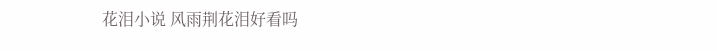花泪小说 风雨荆花泪好看吗